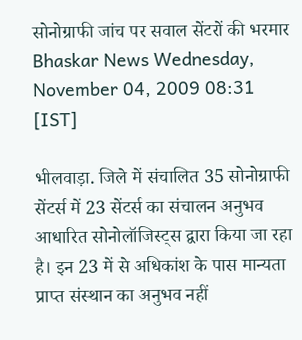सोनोग्राफी जांच पर सवाल सेंटरों की भरमार
Bhaskar News Wednesday, November 04, 2009 08:31 [IST]

भीलवाड़ा. जिले में संचालित 35 सोनोग्राफी सेंटर्स में 23 सेंटर्स का संचालन अनुभव आधारित सोनोलॉजिस्ट्स द्वारा किया जा रहा है। इन 23 में से अधिकांश के पास मान्यता प्राप्त संस्थान का अनुभव नहीं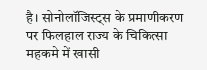है। सोनोलॉजिस्ट्स के प्रमाणीकरण पर फिलहाल राज्य के चिकित्सा महकमे में खासी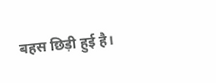बहस छिड़ी हुई है।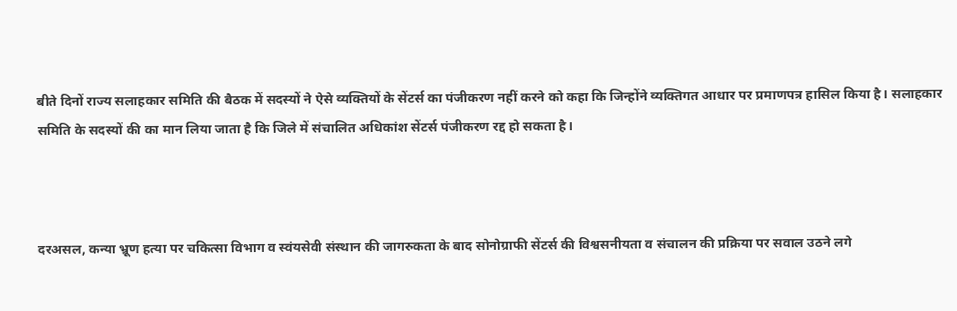बीते दिनों राज्य सलाहकार समिति की बैठक में सदस्यों ने ऐसे व्यक्तियों के सेंटर्स का पंजीकरण नहीं करने को कहा कि जिन्होंने व्यक्तिगत आधार पर प्रमाणपत्र हासिल किया है। सलाहकार समिति के सदस्यों की का मान लिया जाता है कि जिले में संचालित अधिकांश सेंटर्स पंजीकरण रद्द हो सकता है।



दरअसल, कन्या भ्रूण हत्या पर चकित्सा विभाग व स्वंयसेवी संस्थान की जागरुकता के बाद सोनोग्राफी सेंटर्स की विश्वसनीयता व संचालन की प्रक्रिया पर सवाल उठने लगे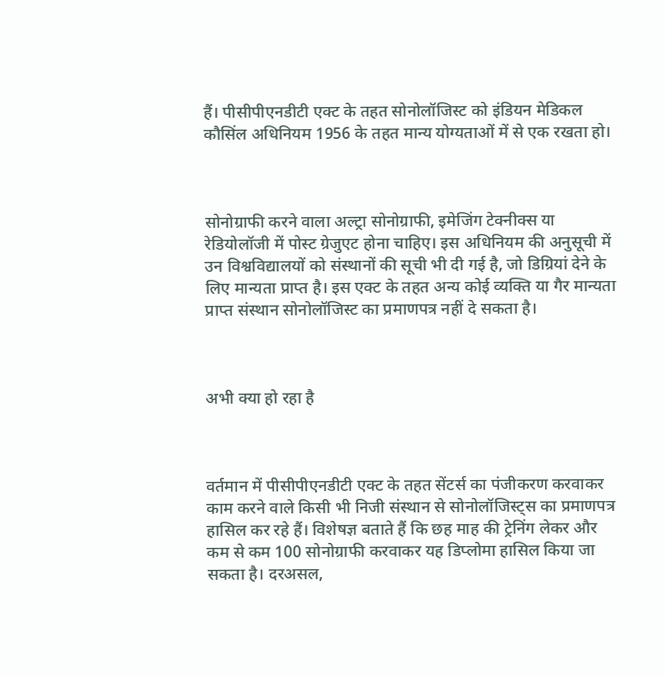हैं। पीसीपीएनडीटी एक्ट के तहत सोनोलॉजिस्ट को इंडियन मेडिकल कौसिंल अधिनियम 1956 के तहत मान्य योग्यताओं में से एक रखता हो।



सोनोग्राफी करने वाला अल्ट्रा सोनोग्राफी, इमेजिंग टेक्नीक्स या रेडियोलॉजी में पोस्ट ग्रेजुएट होना चाहिए। इस अधिनियम की अनुसूची में उन विश्वविद्यालयों को संस्थानों की सूची भी दी गई है, जो डिग्रियां देने के लिए मान्यता प्राप्त है। इस एक्ट के तहत अन्य कोई व्यक्ति या गैर मान्यता प्राप्त संस्थान सोनोलॉजिस्ट का प्रमाणपत्र नहीं दे सकता है।



अभी क्या हो रहा है



वर्तमान में पीसीपीएनडीटी एक्ट के तहत सेंटर्स का पंजीकरण करवाकर काम करने वाले किसी भी निजी संस्थान से सोनोलॉजिस्ट्स का प्रमाणपत्र हासिल कर रहे हैं। विशेषज्ञ बताते हैं कि छह माह की ट्रेनिंग लेकर और कम से कम 100 सोनोग्राफी करवाकर यह डिप्लोमा हासिल किया जा सकता है। दरअसल,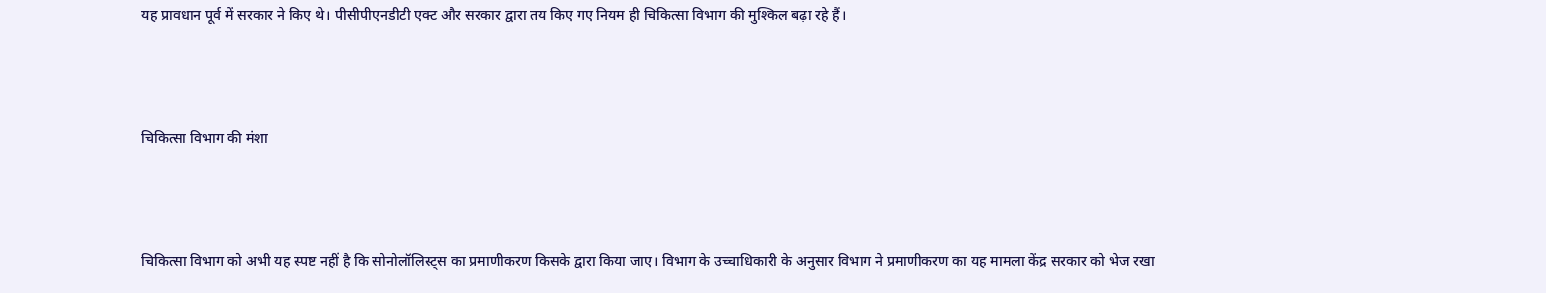यह प्रावधान पूर्व में सरकार ने किए थे। पीसीपीएनडीटी एक्ट और सरकार द्वारा तय किए गए नियम ही चिकित्सा विभाग की मुश्किल बढ़ा रहे हैं।



चिकित्सा विभाग की मंशा



चिकित्सा विभाग को अभी यह स्पष्ट नहीं है कि सोनोलॉलिस्ट्स का प्रमाणीकरण किसके द्वारा किया जाए। विभाग के उच्चाधिकारी के अनुसार विभाग ने प्रमाणीकरण का यह मामला केंद्र सरकार को भेज रखा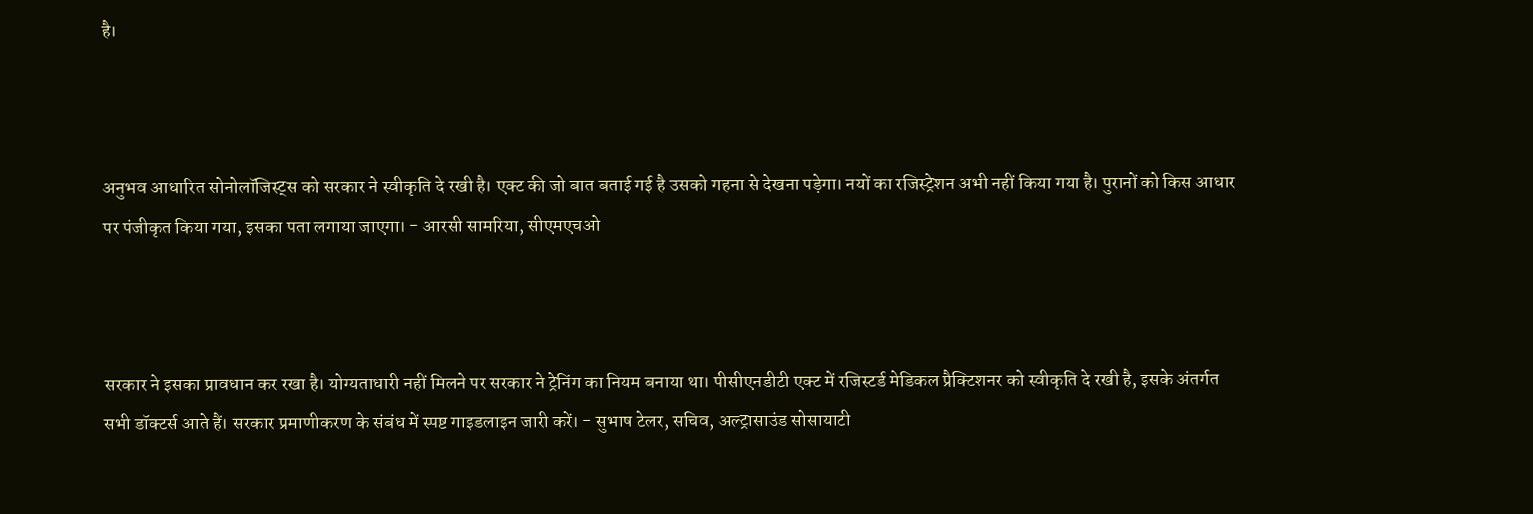है।



अनुभव आधारित सोनोलॉजिस्ट्स को सरकार ने स्वीकृति दे रखी है। एक्ट की जो बात बताई गई है उसको गहना से देखना पड़ेगा। नयों का रजिस्ट्रेशन अभी नहीं किया गया है। पुरानों को किस आधार पर पंजीकृत किया गया, इसका पता लगाया जाएगा। - आरसी सामरिया, सीएमएचओ



सरकार ने इसका प्रावधान कर रखा है। योग्यताधारी नहीं मिलने पर सरकार ने ट्रेनिंग का नियम बनाया था। पीसीएनडीटी एक्ट में रजिस्टर्ड मेडिकल प्रैक्टिशनर को स्वीकृति दे रखी है, इसके अंतर्गत सभी डॉक्टर्स आते हैं। सरकार प्रमाणीकरण के संबंध में स्पष्ट गाइडलाइन जारी करें। - सुभाष टेलर, सचिव, अल्ट्रासाउंड सोसायाटी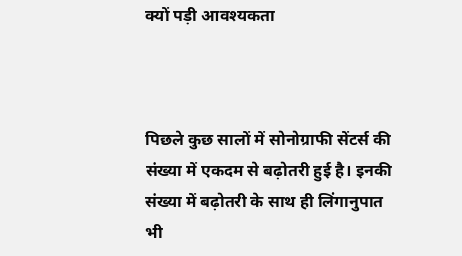क्यों पड़ी आवश्यकता



पिछले कुछ सालों में सोनोग्राफी सेंटर्स की संख्या में एकदम से बढ़ोतरी हुई है। इनकी संख्या में बढ़ोतरी के साथ ही लिंगानुपात भी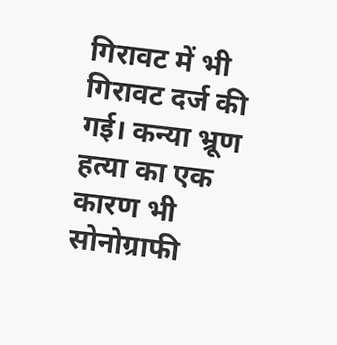गिरावट में भी गिरावट दर्ज की गई। कन्या भ्रूण हत्या का एक कारण भी सोनोग्राफी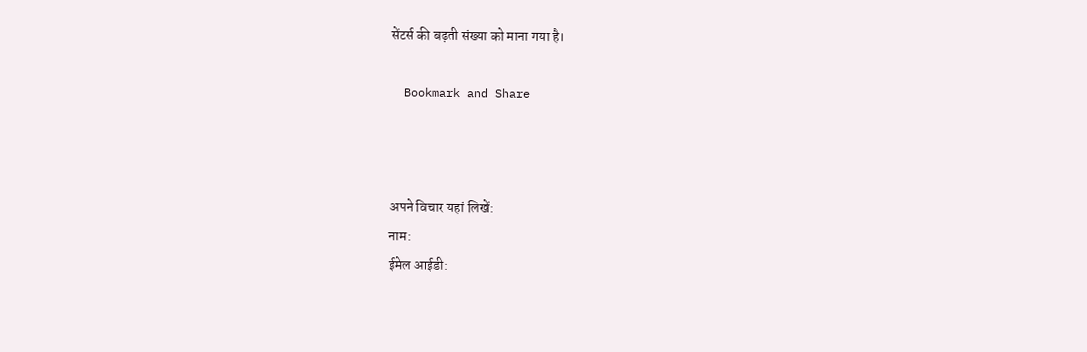सेंटर्स की बढ़ती संख्या को माना गया है।

  Bookmark and Share



अपने विचार यहां लिखें:
नाम:
ईमेल आईडी: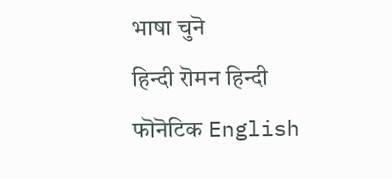भाषा चुनॆ
हिन्दी रॊमन‌ हिन्दी फॊनॆटिक English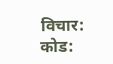विचार:
कोड: